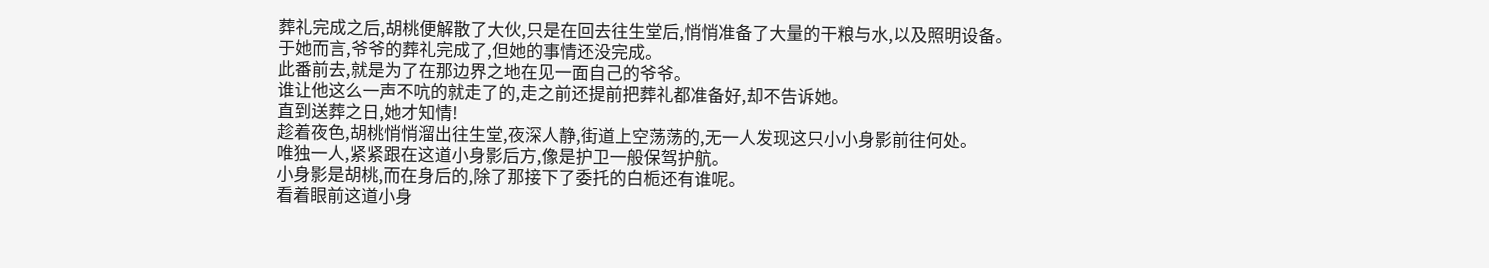葬礼完成之后,胡桃便解散了大伙,只是在回去往生堂后,悄悄准备了大量的干粮与水,以及照明设备。
于她而言,爷爷的葬礼完成了,但她的事情还没完成。
此番前去,就是为了在那边界之地在见一面自己的爷爷。
谁让他这么一声不吭的就走了的,走之前还提前把葬礼都准备好,却不告诉她。
直到送葬之日,她才知情!
趁着夜色,胡桃悄悄溜出往生堂,夜深人静,街道上空荡荡的,无一人发现这只小小身影前往何处。
唯独一人,紧紧跟在这道小身影后方,像是护卫一般保驾护航。
小身影是胡桃,而在身后的,除了那接下了委托的白栀还有谁呢。
看着眼前这道小身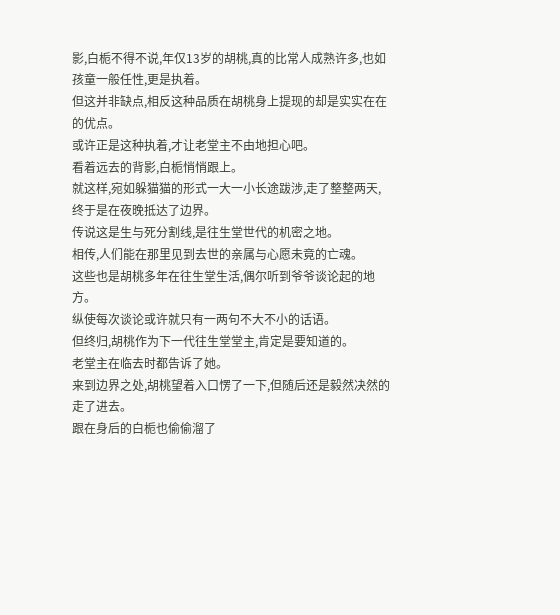影,白栀不得不说,年仅13岁的胡桃,真的比常人成熟许多,也如孩童一般任性,更是执着。
但这并非缺点,相反这种品质在胡桃身上提现的却是实实在在的优点。
或许正是这种执着,才让老堂主不由地担心吧。
看着远去的背影,白栀悄悄跟上。
就这样,宛如躲猫猫的形式一大一小长途跋涉,走了整整两天,终于是在夜晚抵达了边界。
传说这是生与死分割线,是往生堂世代的机密之地。
相传,人们能在那里见到去世的亲属与心愿未竟的亡魂。
这些也是胡桃多年在往生堂生活,偶尔听到爷爷谈论起的地方。
纵使每次谈论或许就只有一两句不大不小的话语。
但终归,胡桃作为下一代往生堂堂主,肯定是要知道的。
老堂主在临去时都告诉了她。
来到边界之处,胡桃望着入口愣了一下,但随后还是毅然决然的走了进去。
跟在身后的白栀也偷偷溜了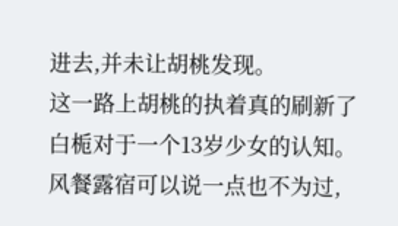进去,并未让胡桃发现。
这一路上胡桃的执着真的刷新了白栀对于一个13岁少女的认知。
风餐露宿可以说一点也不为过,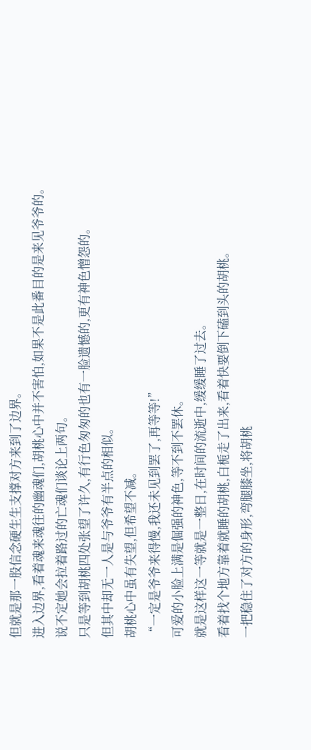但就是那一股信念硬生生支撑对方来到了边界。
进入边界,看着魂来魂往的幽魂们,胡桃心中并不害怕,如果不是此番目的是来见爷爷的。
说不定她会拉着路过的亡魂们谈论上两句。
只是等到胡桃四处张望了许久,有行色匆匆的也有一脸遗憾的,更有神色憎怨的。
但其中却无一人是与爷爷有半点的相似。
胡桃心中虽有失望,但希望不减。
“一定是爷爷来得慢,我还未见到罢了,再等等!”
可爱的小脸上满是倔强的神色,等不到不罢休。
就是这样这一等就是一整日,在时间的流逝中,缓缓睡了过去。
看着找个地方靠着就睡的胡桃,白栀走了出来,看着快要倒下磕到头的胡桃。
一把稳住了对方的身形,弯腿膝坐,将胡桃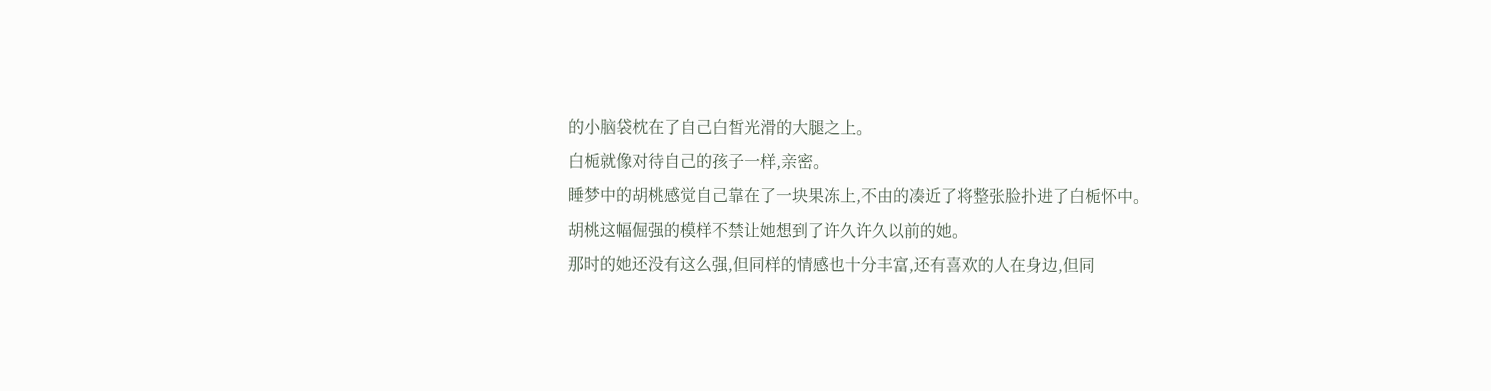的小脑袋枕在了自己白皙光滑的大腿之上。
白栀就像对待自己的孩子一样,亲密。
睡梦中的胡桃感觉自己靠在了一块果冻上,不由的凑近了将整张脸扑进了白栀怀中。
胡桃这幅倔强的模样不禁让她想到了许久许久以前的她。
那时的她还没有这么强,但同样的情感也十分丰富,还有喜欢的人在身边,但同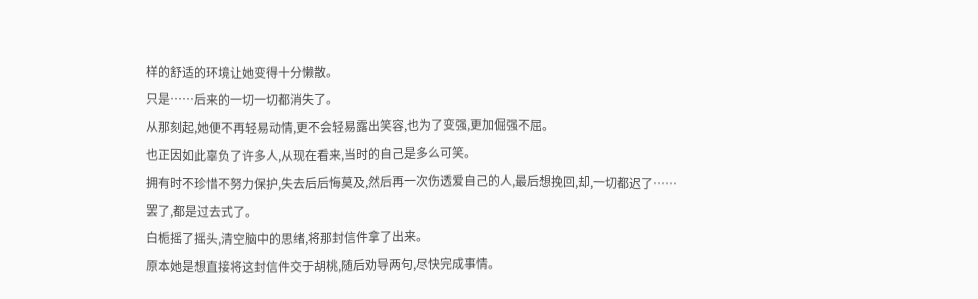样的舒适的环境让她变得十分懒散。
只是……后来的一切一切都消失了。
从那刻起,她便不再轻易动情,更不会轻易露出笑容,也为了变强,更加倔强不屈。
也正因如此辜负了许多人,从现在看来,当时的自己是多么可笑。
拥有时不珍惜不努力保护,失去后后悔莫及,然后再一次伤透爱自己的人,最后想挽回,却,一切都迟了……
罢了,都是过去式了。
白栀摇了摇头,清空脑中的思绪,将那封信件拿了出来。
原本她是想直接将这封信件交于胡桃,随后劝导两句,尽快完成事情。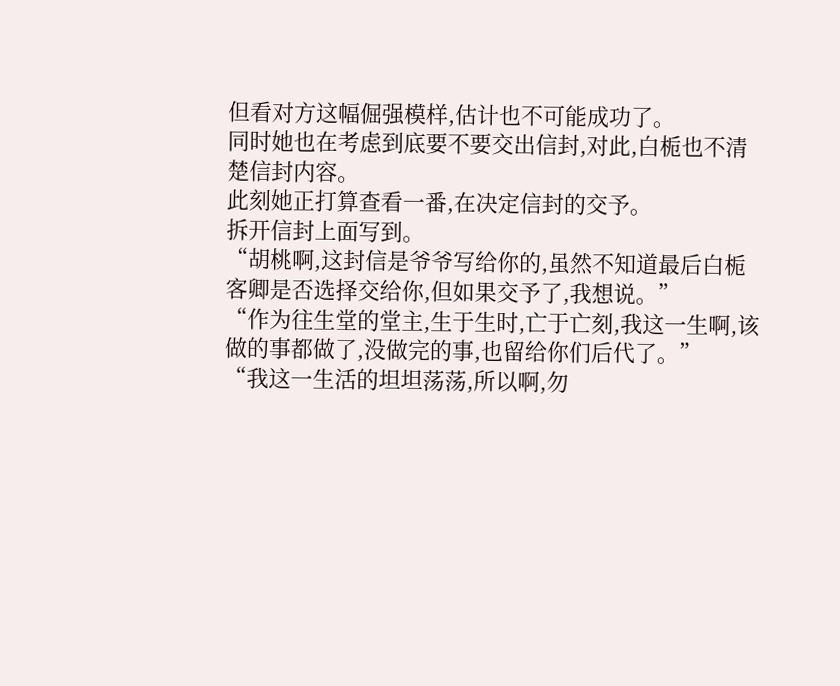但看对方这幅倔强模样,估计也不可能成功了。
同时她也在考虑到底要不要交出信封,对此,白栀也不清楚信封内容。
此刻她正打算查看一番,在决定信封的交予。
拆开信封上面写到。
“胡桃啊,这封信是爷爷写给你的,虽然不知道最后白栀客卿是否选择交给你,但如果交予了,我想说。”
“作为往生堂的堂主,生于生时,亡于亡刻,我这一生啊,该做的事都做了,没做完的事,也留给你们后代了。”
“我这一生活的坦坦荡荡,所以啊,勿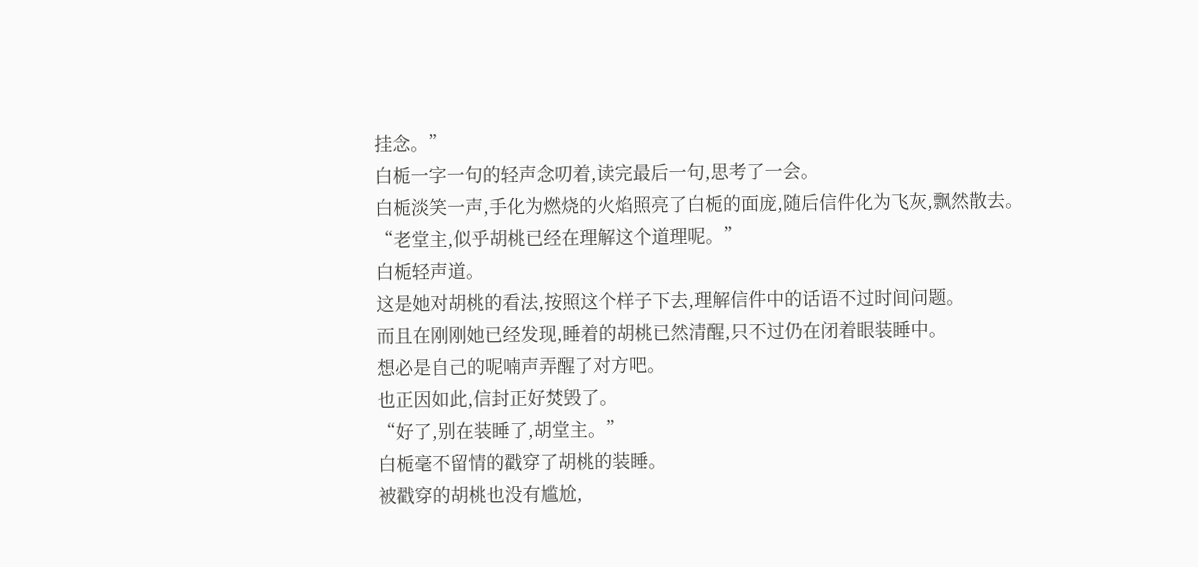挂念。”
白栀一字一句的轻声念叨着,读完最后一句,思考了一会。
白栀淡笑一声,手化为燃烧的火焰照亮了白栀的面庞,随后信件化为飞灰,飘然散去。
“老堂主,似乎胡桃已经在理解这个道理呢。”
白栀轻声道。
这是她对胡桃的看法,按照这个样子下去,理解信件中的话语不过时间问题。
而且在刚刚她已经发现,睡着的胡桃已然清醒,只不过仍在闭着眼装睡中。
想必是自己的呢喃声弄醒了对方吧。
也正因如此,信封正好焚毁了。
“好了,别在装睡了,胡堂主。”
白栀毫不留情的戳穿了胡桃的装睡。
被戳穿的胡桃也没有尴尬,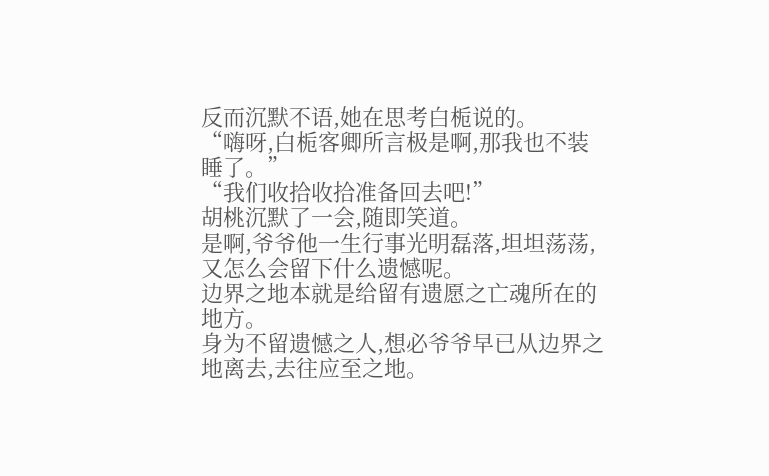反而沉默不语,她在思考白栀说的。
“嗨呀,白栀客卿所言极是啊,那我也不装睡了。”
“我们收拾收拾准备回去吧!”
胡桃沉默了一会,随即笑道。
是啊,爷爷他一生行事光明磊落,坦坦荡荡,又怎么会留下什么遗憾呢。
边界之地本就是给留有遗愿之亡魂所在的地方。
身为不留遗憾之人,想必爷爷早已从边界之地离去,去往应至之地。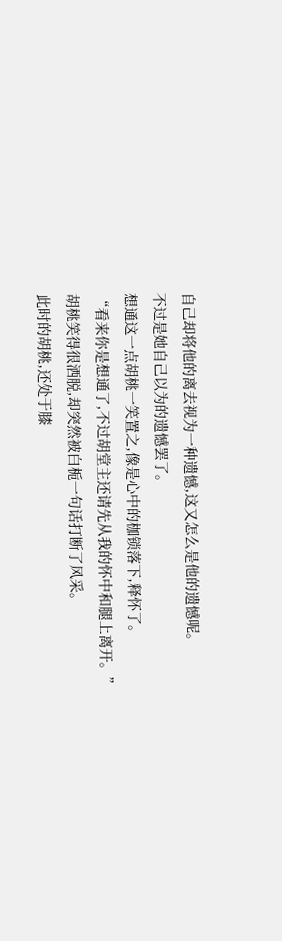自己却将他的离去视为一种遗憾,这又怎么是他的遗憾呢。
不过是她自己以为的遗憾罢了。
想通这一点胡桃一笑置之,像是心中的枷锁落下,释怀了。
“看来你是想通了,不过胡堂主还请先从我的怀中和腿上离开。”
胡桃笑得很洒脱,却突然被白栀一句话打断了风采。
此时的胡桃,还处于膝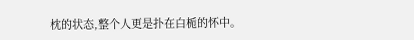枕的状态,整个人更是扑在白栀的怀中。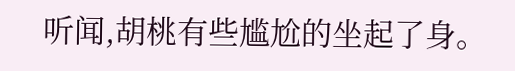听闻,胡桃有些尴尬的坐起了身。